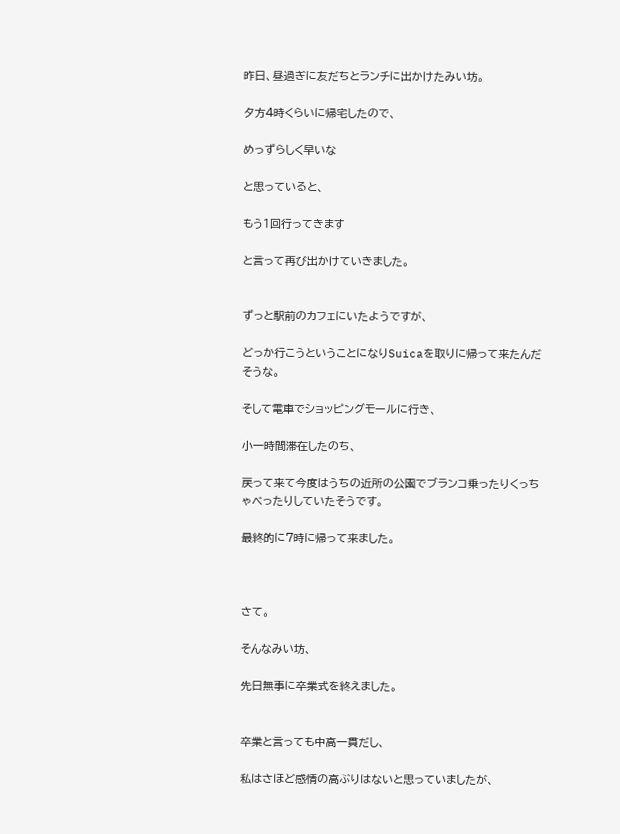昨日、昼過ぎに友だちとランチに出かけたみい坊。

夕方4時くらいに帰宅したので、

めっずらしく早いな

と思っていると、

もう1回行ってきます

と言って再び出かけていきました。


ずっと駅前のカフェにいたようですが、

どっか行こうということになりSuicaを取りに帰って来たんだそうな。

そして電車でショッピングモールに行き、

小一時間滞在したのち、

戻って来て今度はうちの近所の公園でブランコ乗ったりくっちゃべったりしていたそうです。

最終的に7時に帰って来ました。



さて。

そんなみい坊、

先日無事に卒業式を終えました。


卒業と言っても中高一貫だし、

私はさほど感情の高ぶりはないと思っていましたが、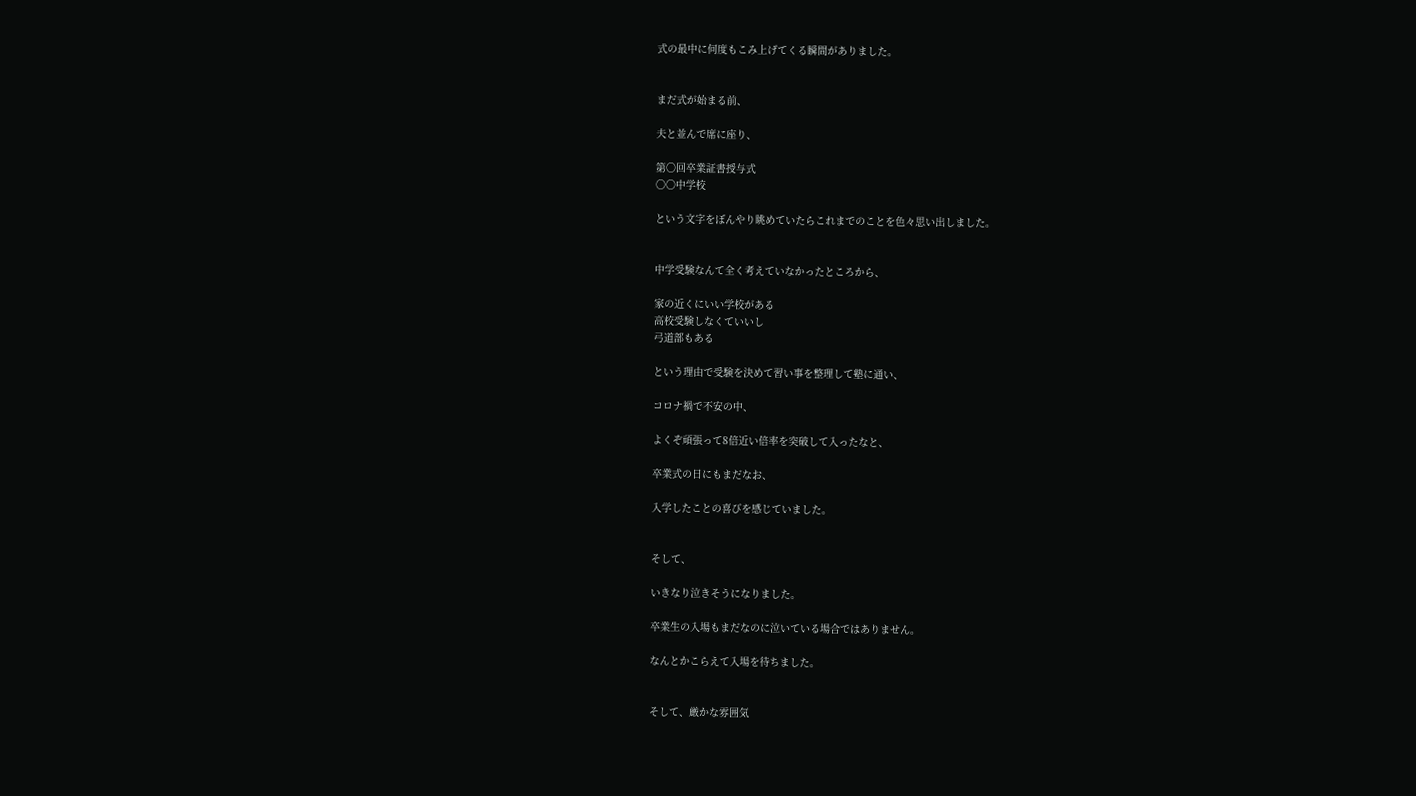式の最中に何度もこみ上げてくる瞬間がありました。


まだ式が始まる前、

夫と並んで席に座り、

第〇回卒業証書授与式
〇〇中学校

という文字をぼんやり眺めていたらこれまでのことを色々思い出しました。


中学受験なんて全く考えていなかったところから、

家の近くにいい学校がある
高校受験しなくていいし
弓道部もある

という理由で受験を決めて習い事を整理して塾に通い、

コロナ禍で不安の中、

よくぞ頑張って8倍近い倍率を突破して入ったなと、

卒業式の日にもまだなお、

入学したことの喜びを感じていました。


そして、

いきなり泣きそうになりました。

卒業生の入場もまだなのに泣いている場合ではありません。

なんとかこらえて入場を待ちました。


そして、厳かな雰囲気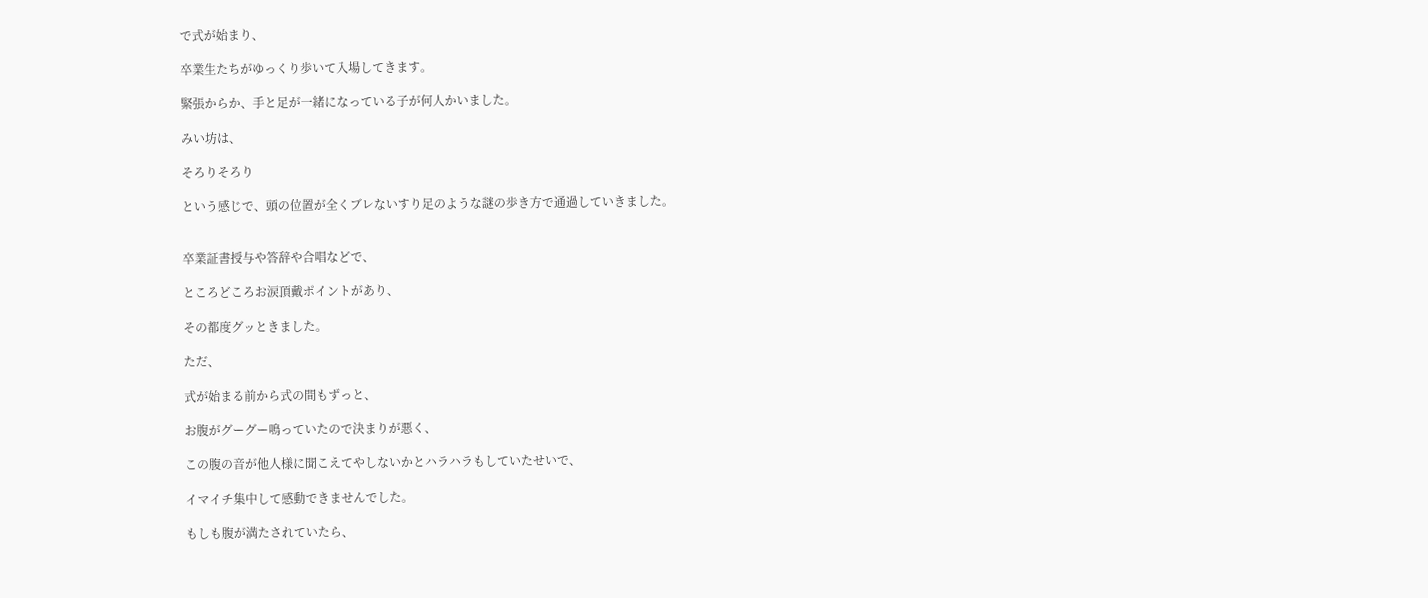で式が始まり、

卒業生たちがゆっくり歩いて入場してきます。

緊張からか、手と足が一緒になっている子が何人かいました。

みい坊は、

そろりそろり

という感じで、頭の位置が全くブレないすり足のような謎の歩き方で通過していきました。


卒業証書授与や答辞や合唱などで、

ところどころお涙頂戴ポイントがあり、

その都度グッときました。

ただ、

式が始まる前から式の間もずっと、

お腹がグーグー鳴っていたので決まりが悪く、

この腹の音が他人様に聞こえてやしないかとハラハラもしていたせいで、

イマイチ集中して感動できませんでした。

もしも腹が満たされていたら、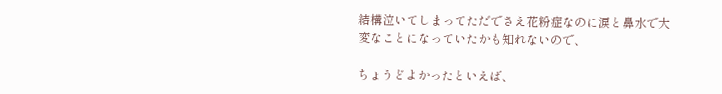結構泣いてしまってただでさえ花粉症なのに涙と鼻水で大変なことになっていたかも知れないので、

ちょうどよかったといえば、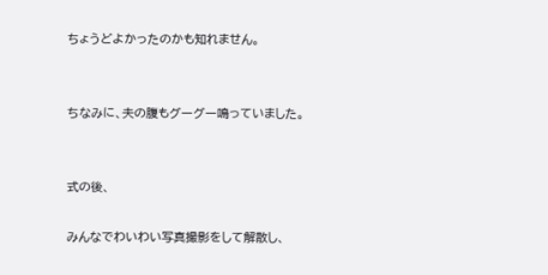ちょうどよかったのかも知れません。


ちなみに、夫の腹もグーグー鳴っていました。


式の後、

みんなでわいわい写真撮影をして解散し、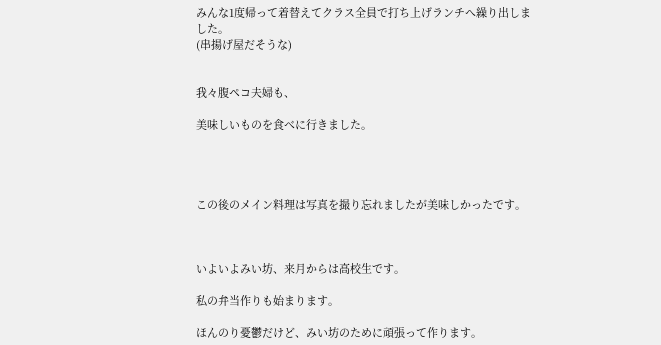みんな1度帰って着替えてクラス全員で打ち上げランチへ繰り出しました。
(串揚げ屋だそうな)


我々腹ペコ夫婦も、

美味しいものを食べに行きました。




この後のメイン料理は写真を撮り忘れましたが美味しかったです。



いよいよみい坊、来月からは高校生です。

私の弁当作りも始まります。

ほんのり憂鬱だけど、みい坊のために頑張って作ります。